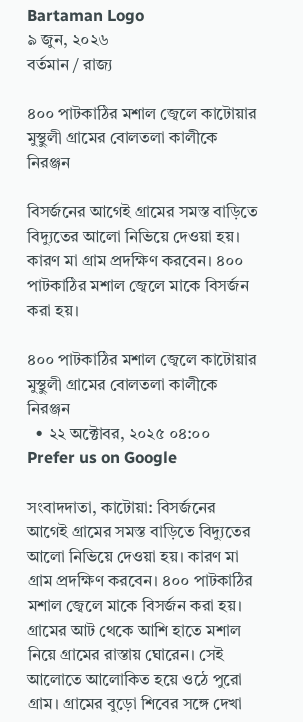Bartaman Logo
৯ জুন, ২০২৬
বর্তমান / রাজ্য

৪০০ পাটকাঠির মশাল জ্বেলে কাটোয়ার মুস্থুলী গ্রামের বোলতলা কালীকে নিরঞ্জন

বিসর্জনের আগেই গ্রামের সমস্ত বাড়িতে বিদ্যুতের আলো নিভিয়ে দেওয়া হয়। কারণ মা গ্রাম প্রদক্ষিণ করবেন। ৪০০ পাটকাঠির মশাল জ্বেলে মাকে বিসর্জন করা হয়।

৪০০ পাটকাঠির মশাল জ্বেলে কাটোয়ার মুস্থুলী গ্রামের বোলতলা কালীকে নিরঞ্জন
  • ২২ অক্টোবর, ২০২৫ ০৪:০০
Prefer us on Google

সংবাদদাতা, কাটোয়া: বিসর্জনের আগেই গ্রামের সমস্ত বাড়িতে বিদ্যুতের আলো নিভিয়ে দেওয়া হয়। কারণ মা গ্রাম প্রদক্ষিণ করবেন। ৪০০ পাটকাঠির মশাল জ্বেলে মাকে বিসর্জন করা হয়। গ্রামের আট থেকে আশি হাতে মশাল নিয়ে গ্রামের রাস্তায় ঘোরেন। সেই আলোতে আলোকিত হয়ে ওঠে পুরো গ্রাম। গ্রামের বুড়ো শিবের সঙ্গে দেখা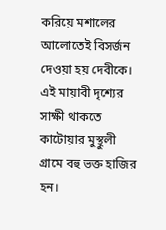করিয়ে মশালের আলোতেই বিসর্জন দেওয়া হয় দেবীকে। এই মায়াবী দৃশ্যের সাক্ষী থাকতে কাটোয়ার মুস্থুলী গ্রামে বহু ভক্ত হাজির হন।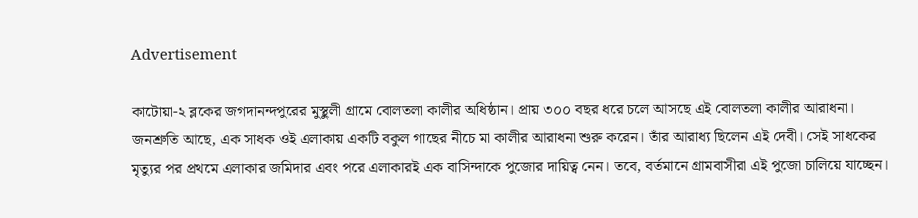Advertisement

কাটোয়া-২ ব্লকের জগদানন্দপুরের মুস্থুলী গ্রামে বোলতলা কালীর অধিষ্ঠান। প্রায় ৩০০ বছর ধরে চলে আসছে এই বোলতলা কালীর আরাধনা। জনশ্রুতি আছে, এক সাধক ওই এলাকায় একটি বকুল গাছের নীচে মা কালীর আরাধনা শুরু করেন। তাঁর আরাধ্য ছিলেন এই দেবী। সেই সাধকের মৃত্যুর পর প্রথমে এলাকার জমিদার এবং পরে এলাকারই এক বাসিন্দাকে পুজোর দায়িত্ব নেন। তবে, বর্তমানে গ্রামবাসীরা এই পুজো চালিয়ে যাচ্ছেন।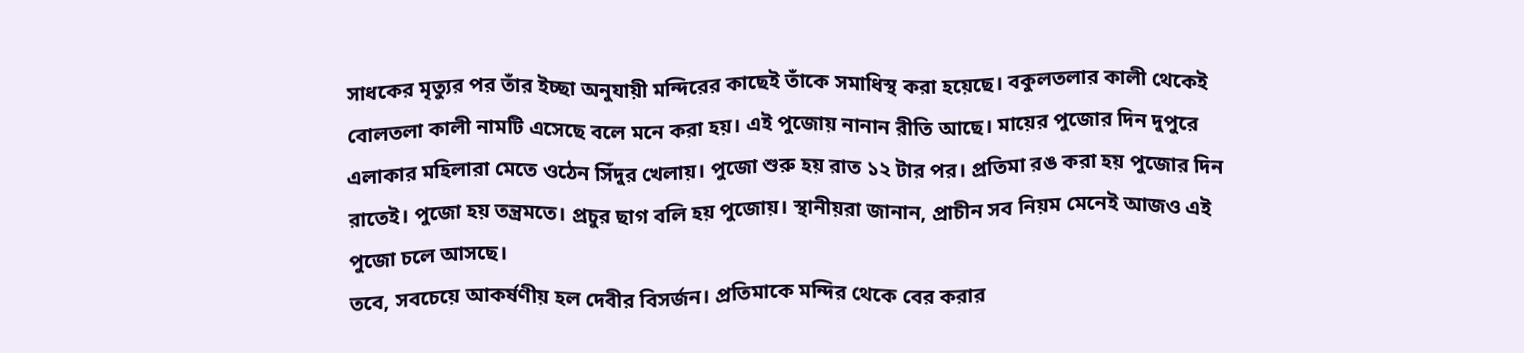সাধকের মৃত্যুর পর তাঁর ইচ্ছা অনুযায়ী মন্দিরের কাছেই তাঁকে সমাধিস্থ করা হয়েছে। বকুলতলার কালী থেকেই বোলতলা কালী নামটি এসেছে বলে মনে করা হয়। এই পুজোয় নানান রীতি আছে। মায়ের পুজোর দিন দুপুরে এলাকার মহিলারা মেতে ওঠেন সিঁদুর খেলায়। পুজো শুরু হয় রাত ১২ টার পর। প্রতিমা রঙ করা হয় পুজোর দিন রাতেই। পুজো হয় তন্ত্রমতে। প্রচুর ছাগ বলি হয় পুজোয়। স্থানীয়রা জানান, প্রাচীন সব নিয়ম মেনেই আজও এই পুজো চলে আসছে।
তবে, সবচেয়ে আকর্ষণীয় হল দেবীর বিসর্জন। প্রতিমাকে মন্দির থেকে বের করার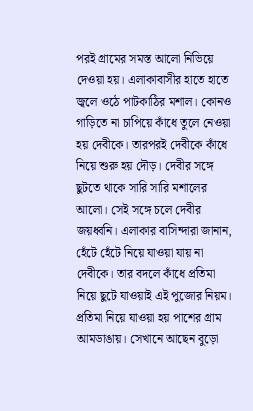পরই গ্রামের সমস্ত আলো নিভিয়ে দেওয়া হয়। এলাকাবাসীর হাতে হাতে জ্বলে ওঠে পাটকাঠির মশাল। কোনও গাড়িতে না চাপিয়ে কাঁধে তুলে নেওয়া হয় দেবীকে। তারপরই দেবীকে কাঁধে নিয়ে শুরু হয় দৌড়। দেবীর সঙ্গে ছুটতে থাকে সারি সারি মশালের আলো। সেই সঙ্গে চলে দেবীর জয়ধ্বনি। এলাকার বাসিন্দারা জানান,  হেঁটে হেঁটে নিয়ে যাওয়া যায় না দেবীকে। তার বদলে কাঁধে প্রতিমা নিয়ে ছুটে যাওয়াই এই পুজোর নিয়ম। প্রতিমা নিয়ে যাওয়া হয় পাশের গ্রাম আমডাঙায়। সেখানে আছেন বুড়ো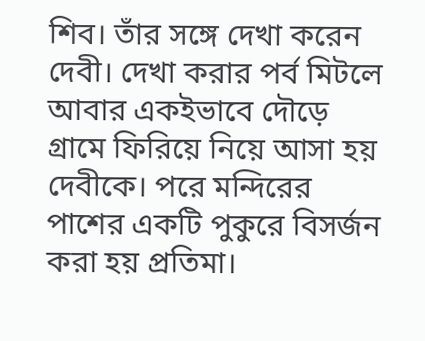শিব। তাঁর সঙ্গে দেখা করেন দেবী। দেখা করার পর্ব মিটলে আবার একইভাবে দৌড়ে গ্রামে ফিরিয়ে নিয়ে আসা হয় দেবীকে। পরে মন্দিরের পাশের একটি পুকুরে বিসর্জন করা হয় প্রতিমা।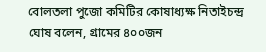বোলতলা পুজো কমিটির কোষাধ্যক্ষ নিতাইচন্দ্র ঘোষ বলেন, গ্রামের ৪০০জন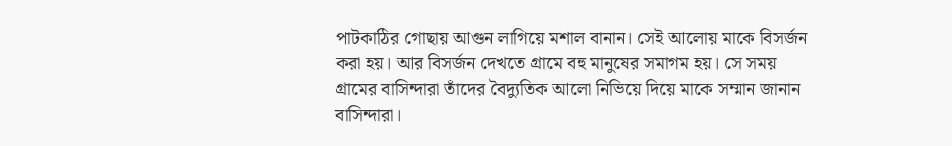পাটকাঠির গোছায় আগুন লাগিয়ে মশাল বানান। সেই আলোয় মাকে বিসর্জন করা হয়। আর বিসর্জন দেখতে গ্রামে বহু মানুষের সমাগম হয়। সে সময় গ্রামের বাসিন্দারা তাঁদের বৈদ্যুতিক আলো নিভিয়ে দিয়ে মাকে সম্মান জানান বাসিন্দারা।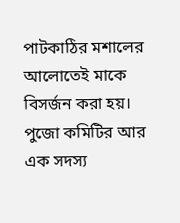পাটকাঠির মশালের আলোতেই মাকে বিসর্জন করা হয়। পুজো কমিটির আর এক সদস্য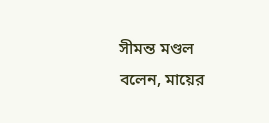সীমন্ত মণ্ডল বলেন, মায়ের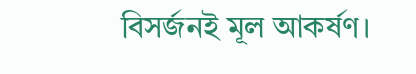বিসর্জনই মূল আকর্ষণ।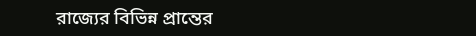রাজ্যের বিভিন্ন প্রান্তের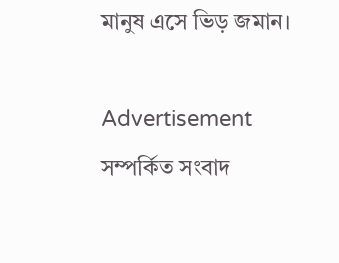মানুষ এসে ভিড় জমান।

Advertisement
সম্পর্কিত সংবাদ